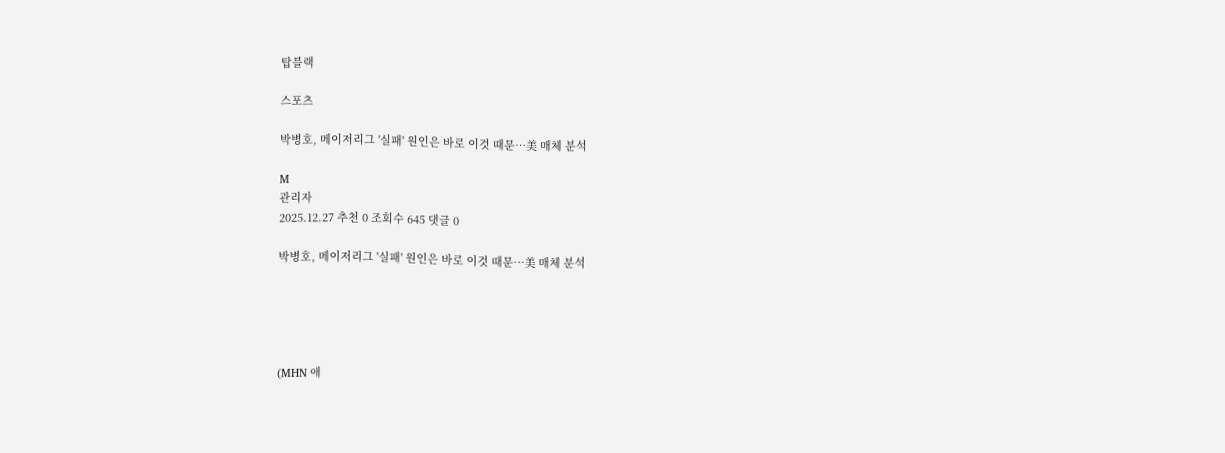탑블랙

스포츠

박병호, 메이저리그 '실패' 원인은 바로 이것 때문…美 매체 분석

M
관리자
2025.12.27 추천 0 조회수 645 댓글 0

박병호, 메이저리그 '실패' 원인은 바로 이것 때문…美 매체 분석





(MHN 애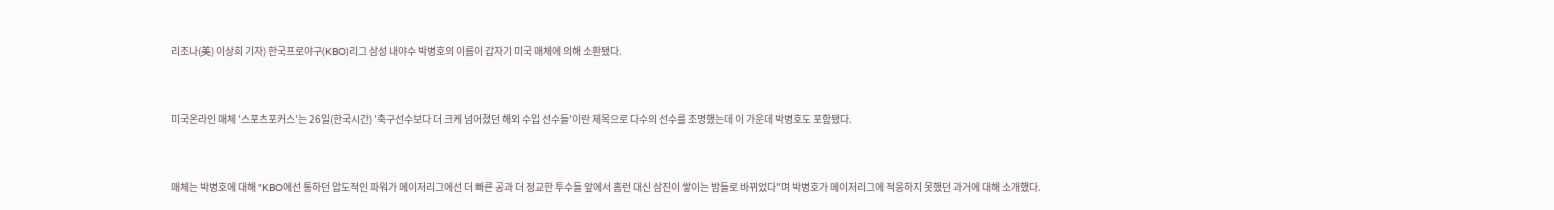리조나(美) 이상희 기자) 한국프로야구(KBO)리그 삼성 내야수 박병호의 이름이 갑자기 미국 매체에 의해 소환됐다.



미국온라인 매체 '스포츠포커스'는 26일(한국시간) '축구선수보다 더 크케 넘어졌던 해외 수입 선수들'이란 제목으로 다수의 선수를 조명했는데 이 가운데 박병호도 포함됐다.



매체는 박병호에 대해 "KBO에선 통하던 압도적인 파워가 메이저리그에선 더 빠른 공과 더 정교한 투수들 앞에서 홈런 대신 삼진이 쌓이는 밤들로 바뀌었다"며 박병호가 메이저리그에 적응하지 못했던 과거에 대해 소개했다.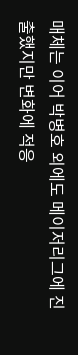매체는 이어 박병호 외에도 메이저리그에 진출했지만 변화에 적응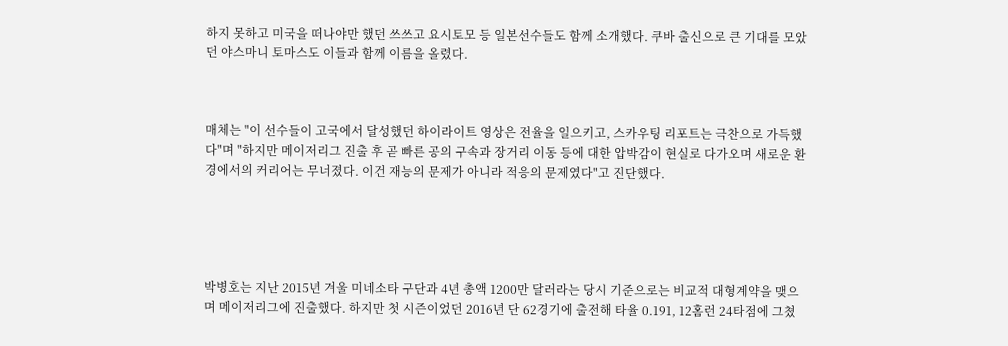하지 못하고 미국을 떠나야만 했던 쓰쓰고 요시토모 등 일본선수들도 함께 소개했다. 쿠바 출신으로 큰 기대를 모았던 야스마니 토마스도 이들과 함께 이름을 올렸다.



매체는 "이 선수들이 고국에서 달성했던 하이라이트 영상은 전율을 일으키고, 스카우팅 리포트는 극찬으로 가득했다"며 "하지만 메이저리그 진출 후 곧 빠른 공의 구속과 장거리 이동 등에 대한 압박감이 현실로 다가오며 새로운 환경에서의 커리어는 무너졌다. 이건 재능의 문제가 아니라 적응의 문제였다"고 진단했다.





박병호는 지난 2015년 겨울 미네소타 구단과 4년 총액 1200만 달러라는 당시 기준으로는 비교적 대형계약을 맺으며 메이저리그에 진출했다. 하지만 첫 시즌이었던 2016년 단 62경기에 출전해 타율 0.191, 12홈런 24타점에 그쳤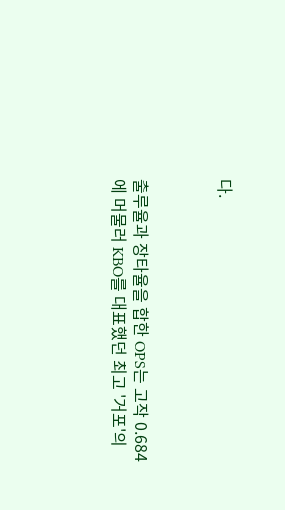다.



출루율과 장타율을 합한 OPS는 고작 0.684에 머물러 KBO를 대표했던 최고 '거포'의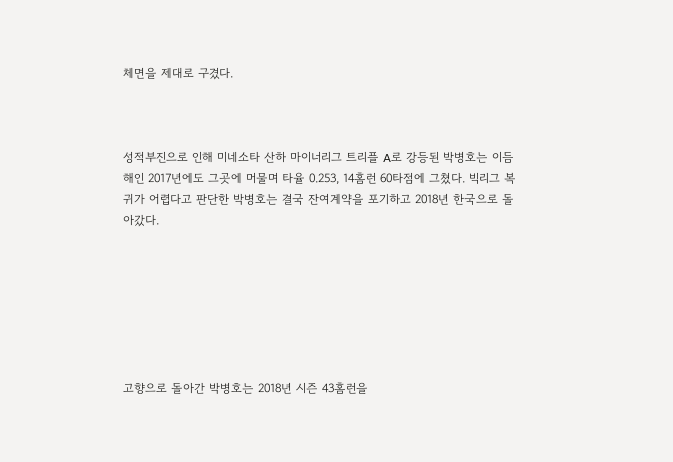체면을 제대로 구겼다.



성적부진으로 인해 미네소타 산하 마이너리그 트리플 A로 강등된 박병호는 이듬해인 2017년에도 그곳에 머물며 타율 0.253, 14홈런 60타점에 그쳤다. 빅리그 복귀가 어렵다고 판단한 박병호는 결국 잔여계약을 포기하고 2018년 한국으로 돌아갔다.







고향으로 돌아간 박병호는 2018년 시즌 43홈런을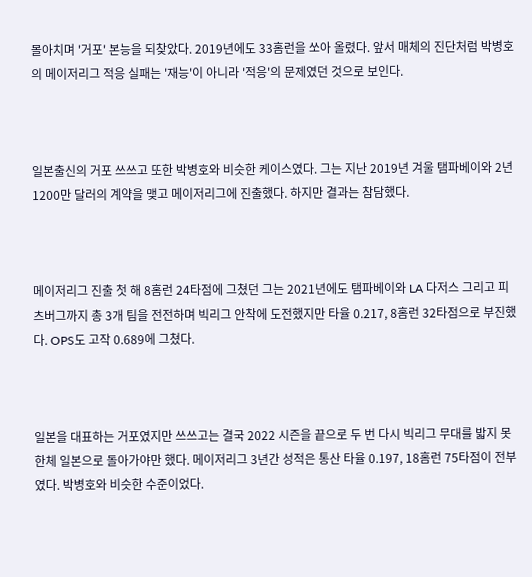몰아치며 '거포' 본능을 되찾았다. 2019년에도 33홈런을 쏘아 올렸다. 앞서 매체의 진단처럼 박병호의 메이저리그 적응 실패는 '재능'이 아니라 '적응'의 문제였던 것으로 보인다.



일본출신의 거포 쓰쓰고 또한 박병호와 비슷한 케이스였다. 그는 지난 2019년 겨울 탬파베이와 2년 1200만 달러의 계약을 맺고 메이저리그에 진출했다. 하지만 결과는 참담했다.



메이저리그 진출 첫 해 8홈런 24타점에 그쳤던 그는 2021년에도 탬파베이와 LA 다저스 그리고 피츠버그까지 총 3개 팀을 전전하며 빅리그 안착에 도전했지만 타율 0.217, 8홈런 32타점으로 부진했다. OPS도 고작 0.689에 그쳤다.



일본을 대표하는 거포였지만 쓰쓰고는 결국 2022 시즌을 끝으로 두 번 다시 빅리그 무대를 밟지 못한체 일본으로 돌아가야만 했다. 메이저리그 3년간 성적은 통산 타율 0.197, 18홈런 75타점이 전부였다. 박병호와 비슷한 수준이었다.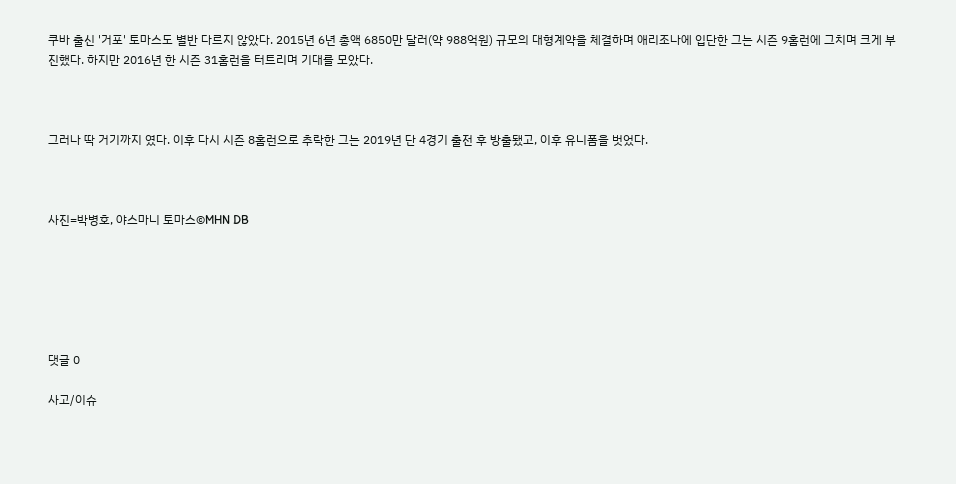쿠바 출신 '거포' 토마스도 별반 다르지 않았다. 2015년 6년 총액 6850만 달러(약 988억원) 규모의 대형계약을 체결하며 애리조나에 입단한 그는 시즌 9홈런에 그치며 크게 부진했다. 하지만 2016년 한 시즌 31홈런을 터트리며 기대를 모았다.



그러나 딱 거기까지 였다. 이후 다시 시즌 8홈런으로 추락한 그는 2019년 단 4경기 출전 후 방출됐고, 이후 유니폼을 벗었다.



사진=박병호, 야스마니 토마스©MHN DB






댓글 0

사고/이슈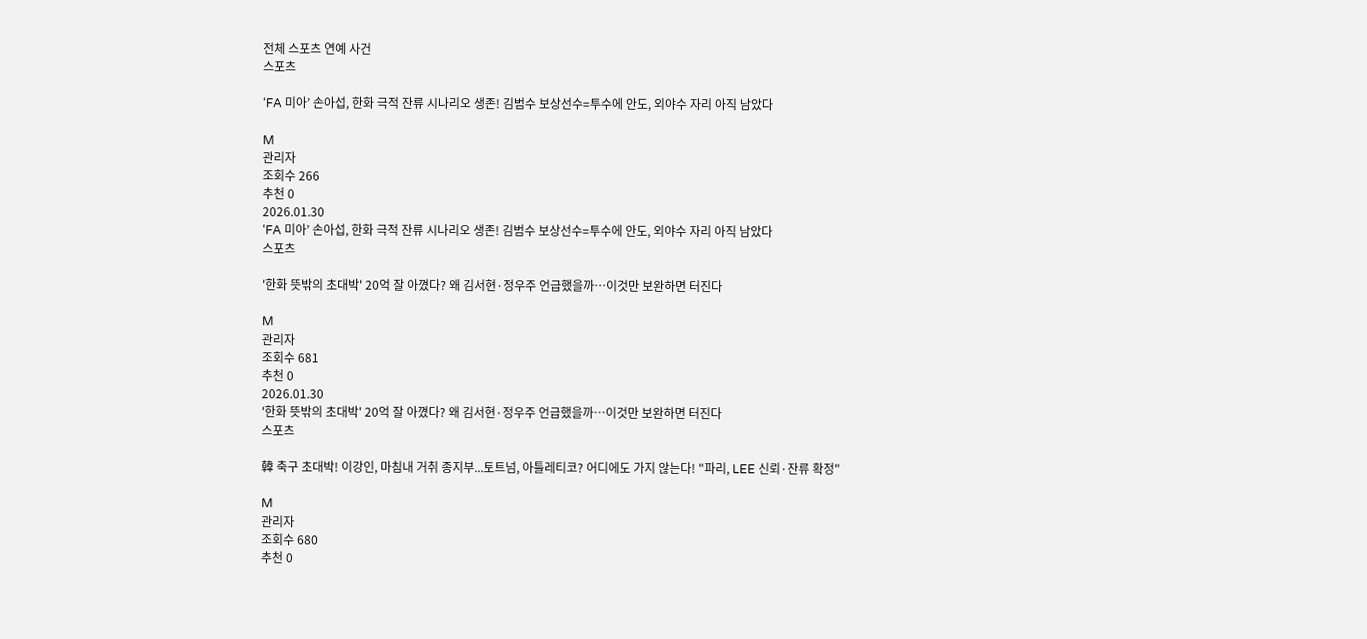전체 스포츠 연예 사건
스포츠

‘FA 미아’ 손아섭, 한화 극적 잔류 시나리오 생존! 김범수 보상선수=투수에 안도, 외야수 자리 아직 남았다

M
관리자
조회수 266
추천 0
2026.01.30
‘FA 미아’ 손아섭, 한화 극적 잔류 시나리오 생존! 김범수 보상선수=투수에 안도, 외야수 자리 아직 남았다
스포츠

'한화 뜻밖의 초대박' 20억 잘 아꼈다? 왜 김서현·정우주 언급했을까…이것만 보완하면 터진다

M
관리자
조회수 681
추천 0
2026.01.30
'한화 뜻밖의 초대박' 20억 잘 아꼈다? 왜 김서현·정우주 언급했을까…이것만 보완하면 터진다
스포츠

韓 축구 초대박! 이강인, 마침내 거취 종지부...토트넘, 아틀레티코? 어디에도 가지 않는다! "파리, LEE 신뢰·잔류 확정"

M
관리자
조회수 680
추천 0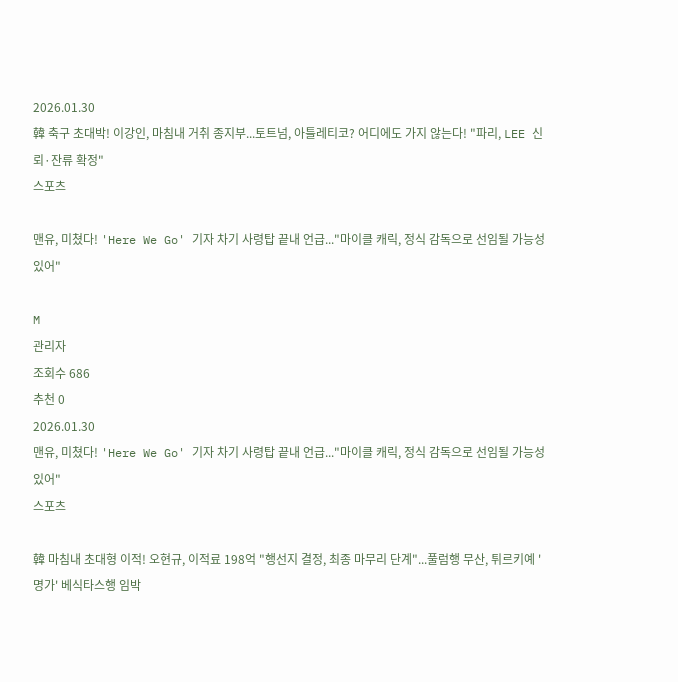2026.01.30
韓 축구 초대박! 이강인, 마침내 거취 종지부...토트넘, 아틀레티코? 어디에도 가지 않는다! "파리, LEE 신뢰·잔류 확정"
스포츠

맨유, 미쳤다! 'Here We Go' 기자 차기 사령탑 끝내 언급..."마이클 캐릭, 정식 감독으로 선임될 가능성 있어"

M
관리자
조회수 686
추천 0
2026.01.30
맨유, 미쳤다! 'Here We Go' 기자 차기 사령탑 끝내 언급..."마이클 캐릭, 정식 감독으로 선임될 가능성 있어"
스포츠

韓 마침내 초대형 이적! 오현규, 이적료 198억 "행선지 결정, 최종 마무리 단계"...풀럼행 무산, 튀르키예 '명가' 베식타스행 임박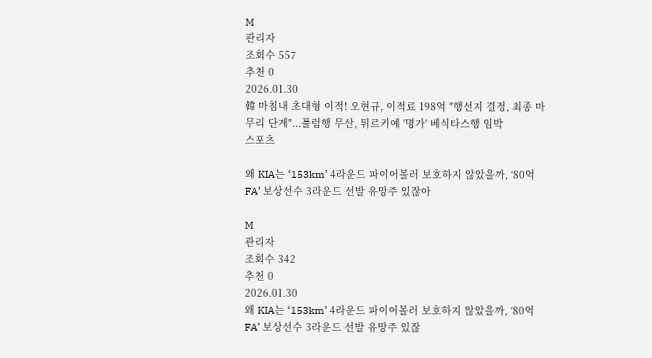M
관리자
조회수 557
추천 0
2026.01.30
韓 마침내 초대형 이적! 오현규, 이적료 198억 "행선지 결정, 최종 마무리 단계"...풀럼행 무산, 튀르키예 '명가' 베식타스행 임박
스포츠

왜 KIA는 ‘153km’ 4라운드 파이어볼러 보호하지 않았을까, ‘80억 FA’ 보상선수 3라운드 선발 유망주 있잖아

M
관리자
조회수 342
추천 0
2026.01.30
왜 KIA는 ‘153km’ 4라운드 파이어볼러 보호하지 않았을까, ‘80억 FA’ 보상선수 3라운드 선발 유망주 있잖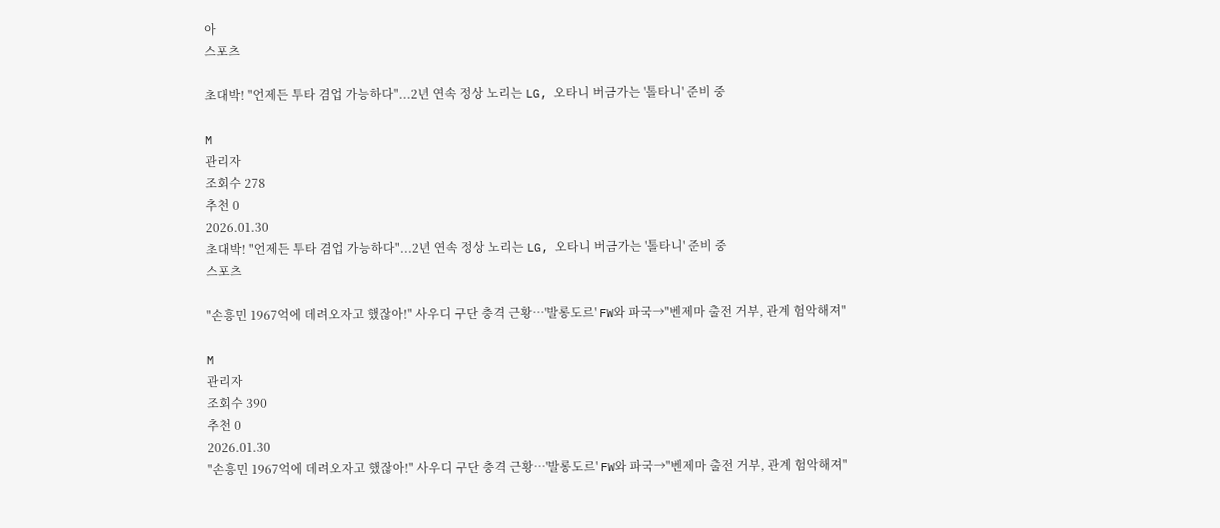아
스포츠

초대박! "언제든 투타 겸업 가능하다"...2년 연속 정상 노리는 LG, 오타니 버금가는 '톨타니' 준비 중

M
관리자
조회수 278
추천 0
2026.01.30
초대박! "언제든 투타 겸업 가능하다"...2년 연속 정상 노리는 LG, 오타니 버금가는 '톨타니' 준비 중
스포츠

"손흥민 1967억에 데려오자고 했잖아!" 사우디 구단 충격 근황…'발롱도르' FW와 파국→"벤제마 출전 거부, 관계 험악해져"

M
관리자
조회수 390
추천 0
2026.01.30
"손흥민 1967억에 데려오자고 했잖아!" 사우디 구단 충격 근황…'발롱도르' FW와 파국→"벤제마 출전 거부, 관계 험악해져"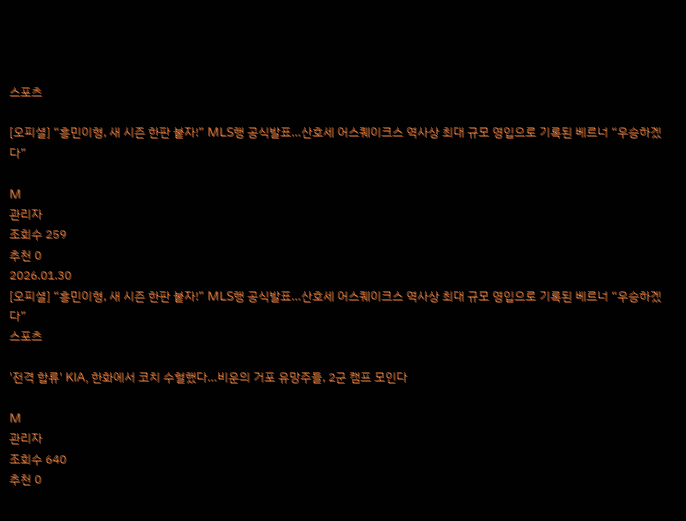스포츠

[오피셜] “흥민이형, 새 시즌 한판 붙자!” MLS행 공식발표…산호세 어스퀘이크스 역사상 최대 규모 영입으로 기록된 베르너 “우승하겠다”

M
관리자
조회수 259
추천 0
2026.01.30
[오피셜] “흥민이형, 새 시즌 한판 붙자!” MLS행 공식발표…산호세 어스퀘이크스 역사상 최대 규모 영입으로 기록된 베르너 “우승하겠다”
스포츠

'전격 합류' KIA, 한화에서 코치 수혈했다…비운의 거포 유망주들, 2군 캠프 모인다

M
관리자
조회수 640
추천 0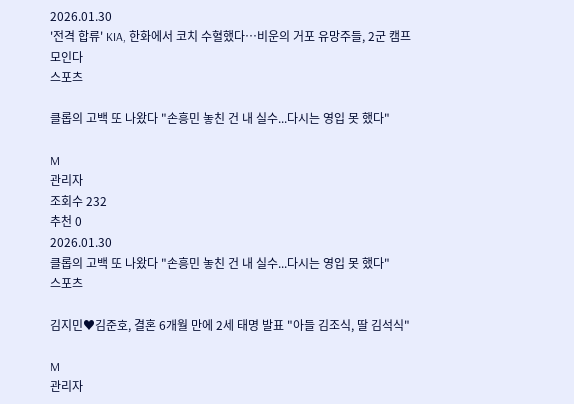2026.01.30
'전격 합류' KIA, 한화에서 코치 수혈했다…비운의 거포 유망주들, 2군 캠프 모인다
스포츠

클롭의 고백 또 나왔다 "손흥민 놓친 건 내 실수...다시는 영입 못 했다"

M
관리자
조회수 232
추천 0
2026.01.30
클롭의 고백 또 나왔다 "손흥민 놓친 건 내 실수...다시는 영입 못 했다"
스포츠

김지민♥김준호, 결혼 6개월 만에 2세 태명 발표 "아들 김조식, 딸 김석식"

M
관리자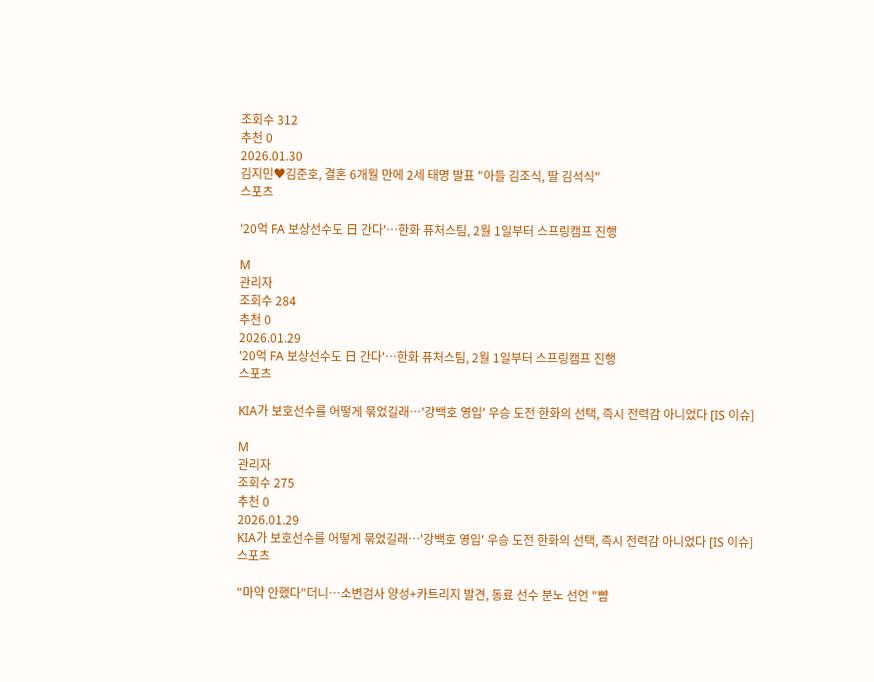조회수 312
추천 0
2026.01.30
김지민♥김준호, 결혼 6개월 만에 2세 태명 발표 "아들 김조식, 딸 김석식"
스포츠

'20억 FA 보상선수도 日 간다'…한화 퓨처스팀, 2월 1일부터 스프링캠프 진행

M
관리자
조회수 284
추천 0
2026.01.29
'20억 FA 보상선수도 日 간다'…한화 퓨처스팀, 2월 1일부터 스프링캠프 진행
스포츠

KIA가 보호선수를 어떻게 묶었길래…'강백호 영입' 우승 도전 한화의 선택, 즉시 전력감 아니었다 [IS 이슈]

M
관리자
조회수 275
추천 0
2026.01.29
KIA가 보호선수를 어떻게 묶었길래…'강백호 영입' 우승 도전 한화의 선택, 즉시 전력감 아니었다 [IS 이슈]
스포츠

"마약 안했다"더니…소변검사 양성+카트리지 발견, 동료 선수 분노 선언 "뺨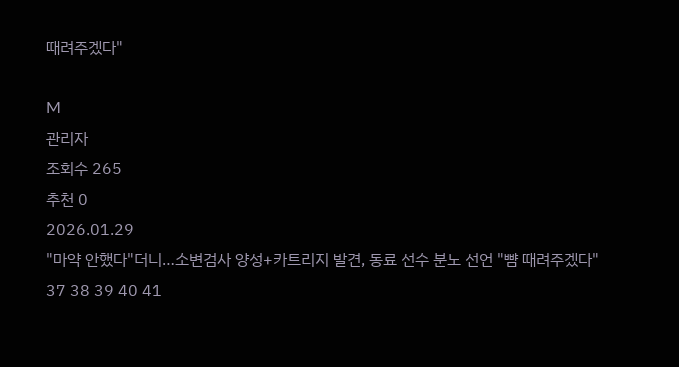때려주겠다"

M
관리자
조회수 265
추천 0
2026.01.29
"마약 안했다"더니…소변검사 양성+카트리지 발견, 동료 선수 분노 선언 "뺨 때려주겠다"
37 38 39 40 41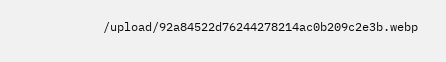/upload/92a84522d76244278214ac0b209c2e3b.webp